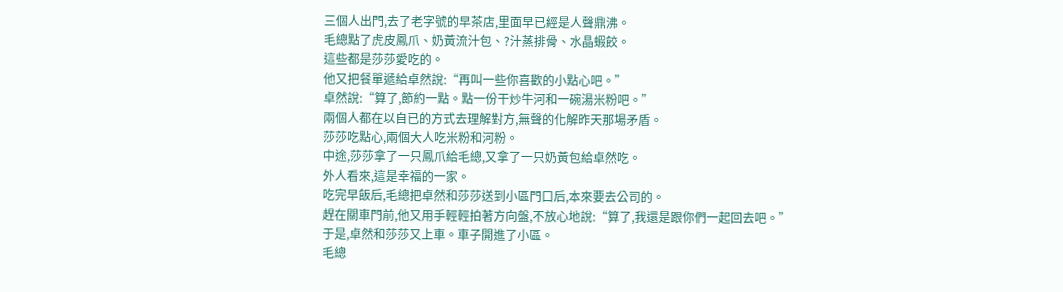三個人出門,去了老字號的早茶店,里面早已經是人聲鼎沸。
毛總點了虎皮鳳爪、奶黃流汁包、?汁蒸排骨、水晶蝦餃。
這些都是莎莎愛吃的。
他又把餐單遞給卓然說:“再叫一些你喜歡的小點心吧。”
卓然說:“算了,節約一點。點一份干炒牛河和一碗湯米粉吧。”
兩個人都在以自已的方式去理解對方,無聲的化解昨天那場矛盾。
莎莎吃點心,兩個大人吃米粉和河粉。
中途,莎莎拿了一只鳳爪給毛總,又拿了一只奶黃包給卓然吃。
外人看來,這是幸福的一家。
吃完早飯后,毛總把卓然和莎莎送到小區門口后,本來要去公司的。
趕在關車門前,他又用手輕輕拍著方向盤,不放心地說:“算了,我還是跟你們一起回去吧。”
于是,卓然和莎莎又上車。車子開進了小區。
毛總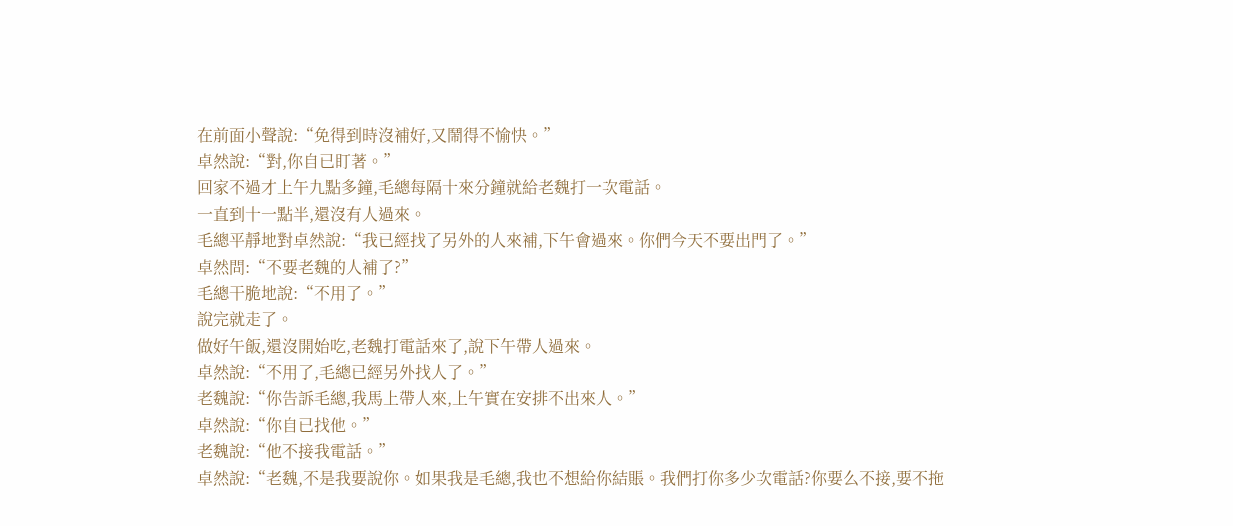在前面小聲說:“免得到時沒補好,又鬧得不愉快。”
卓然說:“對,你自已盯著。”
回家不過才上午九點多鐘,毛總每隔十來分鐘就給老魏打一次電話。
一直到十一點半,還沒有人過來。
毛總平靜地對卓然說:“我已經找了另外的人來補,下午會過來。你們今天不要出門了。”
卓然問:“不要老魏的人補了?”
毛總干脆地說:“不用了。”
說完就走了。
做好午飯,還沒開始吃,老魏打電話來了,說下午帶人過來。
卓然說:“不用了,毛總已經另外找人了。”
老魏說:“你告訴毛總,我馬上帶人來,上午實在安排不出來人。”
卓然說:“你自已找他。”
老魏說:“他不接我電話。”
卓然說:“老魏,不是我要說你。如果我是毛總,我也不想給你結賬。我們打你多少次電話?你要么不接,要不拖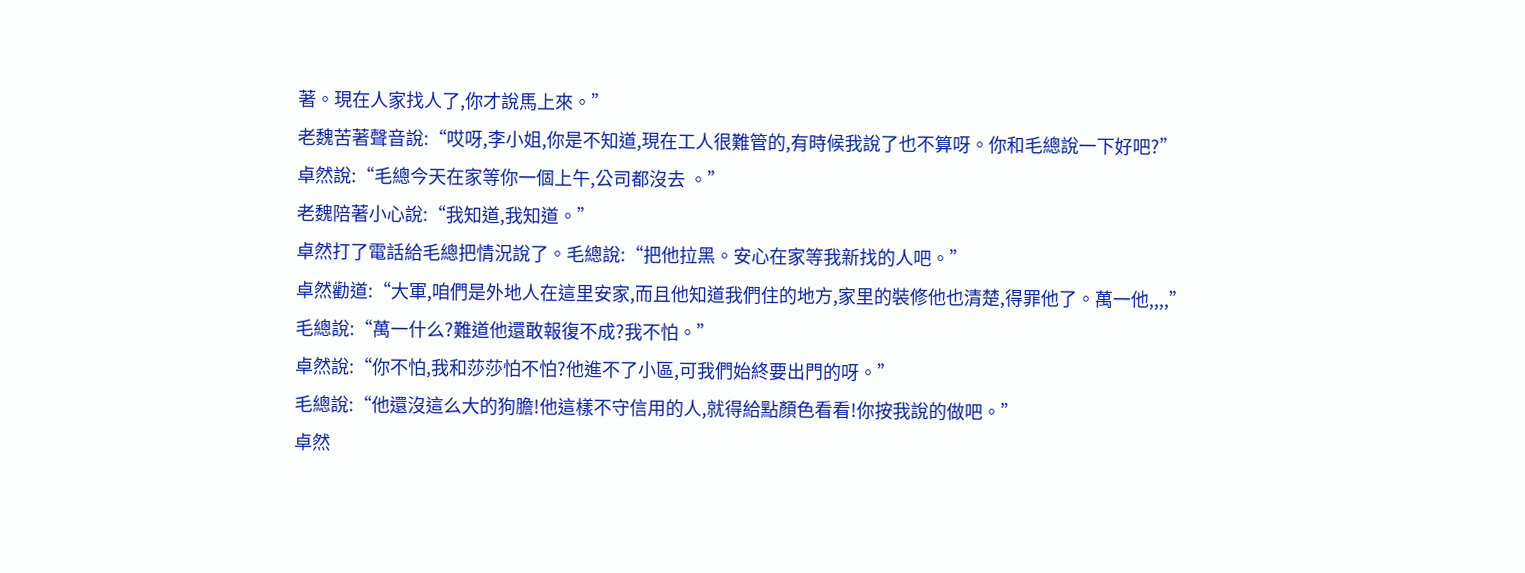著。現在人家找人了,你才說馬上來。”
老魏苦著聲音說:“哎呀,李小姐,你是不知道,現在工人很難管的,有時候我說了也不算呀。你和毛總說一下好吧?”
卓然說:“毛總今天在家等你一個上午,公司都沒去 。”
老魏陪著小心說:“我知道,我知道。”
卓然打了電話給毛總把情況說了。毛總說:“把他拉黑。安心在家等我新找的人吧。”
卓然勸道:“大軍,咱們是外地人在這里安家,而且他知道我們住的地方,家里的裝修他也清楚,得罪他了。萬一他,,,,”
毛總說:“萬一什么?難道他還敢報復不成?我不怕。”
卓然說:“你不怕,我和莎莎怕不怕?他進不了小區,可我們始終要出門的呀。”
毛總說:“他還沒這么大的狗膽!他這樣不守信用的人,就得給點顏色看看!你按我說的做吧。”
卓然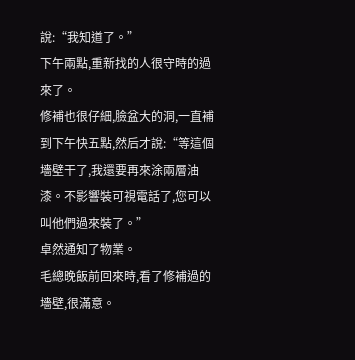說:“我知道了。”
下午兩點,重新找的人很守時的過來了。
修補也很仔細,臉盆大的洞,一直補到下午快五點,然后才說:“等這個墻壁干了,我還要再來涂兩層油漆。不影響裝可視電話了,您可以叫他們過來裝了。”
卓然通知了物業。
毛總晚飯前回來時,看了修補過的墻壁,很滿意。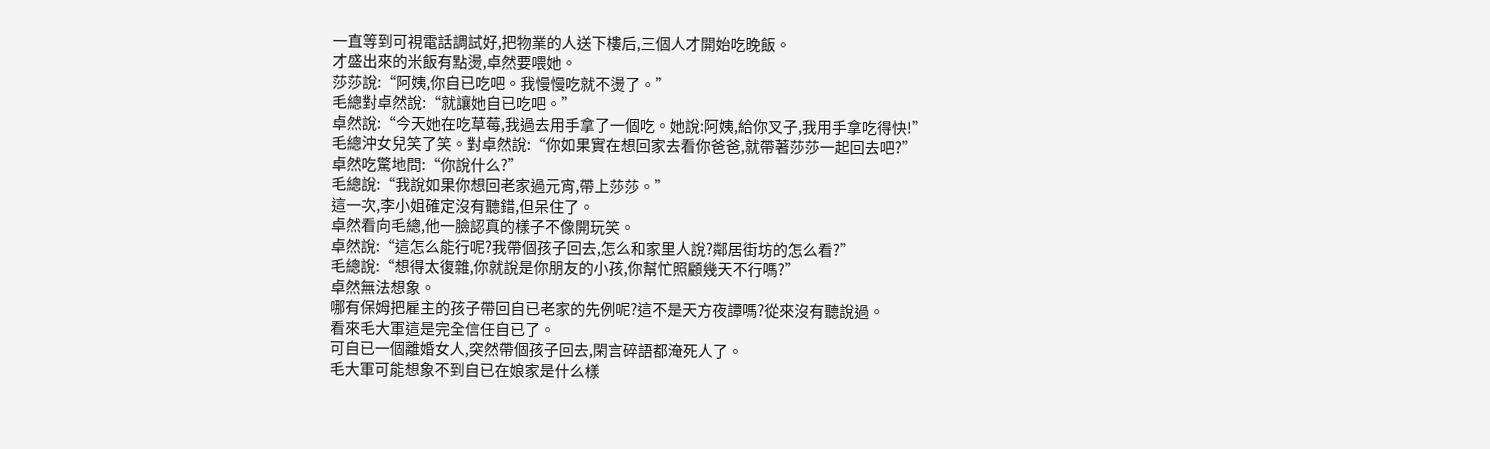一直等到可視電話調試好,把物業的人送下樓后,三個人才開始吃晚飯。
才盛出來的米飯有點燙,卓然要喂她。
莎莎說:“阿姨,你自已吃吧。我慢慢吃就不燙了。”
毛總對卓然說:“就讓她自已吃吧。”
卓然說:“今天她在吃草莓,我過去用手拿了一個吃。她說:阿姨,給你叉子,我用手拿吃得快!”
毛總沖女兒笑了笑。對卓然說:“你如果實在想回家去看你爸爸,就帶著莎莎一起回去吧?”
卓然吃驚地問:“你說什么?”
毛總說:“我說如果你想回老家過元宵,帶上莎莎。”
這一次,李小姐確定沒有聽錯,但呆住了。
卓然看向毛總,他一臉認真的樣子不像開玩笑。
卓然說:“這怎么能行呢?我帶個孩子回去,怎么和家里人說?鄰居街坊的怎么看?”
毛總說:“想得太復雜,你就說是你朋友的小孩,你幫忙照顧幾天不行嗎?”
卓然無法想象。
哪有保姆把雇主的孩子帶回自已老家的先例呢?這不是天方夜譚嗎?從來沒有聽說過。
看來毛大軍這是完全信任自已了。
可自已一個離婚女人,突然帶個孩子回去,閑言碎語都淹死人了。
毛大軍可能想象不到自已在娘家是什么樣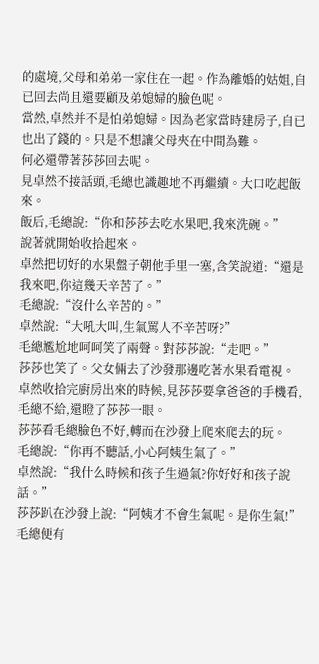的處境,父母和弟弟一家住在一起。作為離婚的姑姐,自已回去尚且還要顧及弟媳婦的臉色呢。
當然,卓然并不是怕弟媳婦。因為老家當時建房子,自已也出了錢的。只是不想讓父母夾在中間為難。
何必還帶著莎莎回去呢。
見卓然不接話頭,毛總也識趣地不再繼續。大口吃起飯來。
飯后,毛總說:“你和莎莎去吃水果吧,我來洗碗。”
說著就開始收拾起來。
卓然把切好的水果盤子朝他手里一塞,含笑說道:“還是我來吧,你這幾天辛苦了。”
毛總說:“沒什么辛苦的。”
卓然說:“大吼大叫,生氣罵人不辛苦呀?”
毛總尷尬地呵呵笑了兩聲。對莎莎說:“走吧。”
莎莎也笑了。父女倆去了沙發那邊吃著水果看電視。
卓然收拾完廚房出來的時候,見莎莎要拿爸爸的手機看,毛總不給,還瞪了莎莎一眼。
莎莎看毛總臉色不好,轉而在沙發上爬來爬去的玩。
毛總說:“你再不聽話,小心阿姨生氣了。”
卓然說:“我什么時候和孩子生過氣?你好好和孩子說話。”
莎莎趴在沙發上說:“阿姨才不會生氣呢。是你生氣!”
毛總便有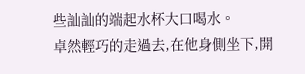些訕訕的端起水杯大口喝水。
卓然輕巧的走過去,在他身側坐下,開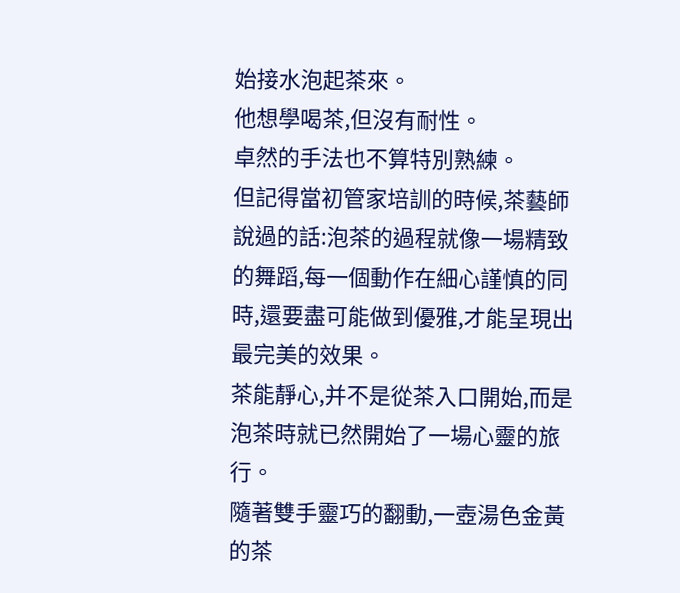始接水泡起茶來。
他想學喝茶,但沒有耐性。
卓然的手法也不算特別熟練。
但記得當初管家培訓的時候,茶藝師說過的話:泡茶的過程就像一場精致的舞蹈,每一個動作在細心謹慎的同時,還要盡可能做到優雅,才能呈現出最完美的效果。
茶能靜心,并不是從茶入口開始,而是泡茶時就已然開始了一場心靈的旅行。
隨著雙手靈巧的翻動,一壺湯色金黃的茶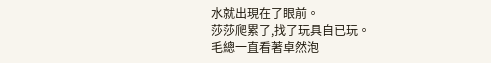水就出現在了眼前。
莎莎爬累了,找了玩具自已玩。
毛總一直看著卓然泡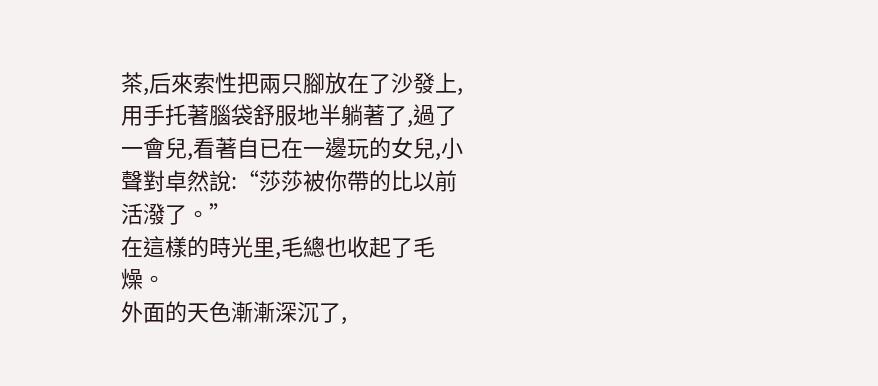茶,后來索性把兩只腳放在了沙發上,用手托著腦袋舒服地半躺著了,過了一會兒,看著自已在一邊玩的女兒,小聲對卓然說:“莎莎被你帶的比以前活潑了。”
在這樣的時光里,毛總也收起了毛燥。
外面的天色漸漸深沉了,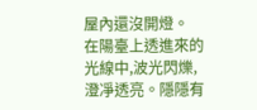屋內還沒開燈。
在陽臺上透進來的光線中,波光閃爍,澄凈透亮。隱隱有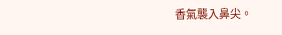香氣襲入鼻尖。